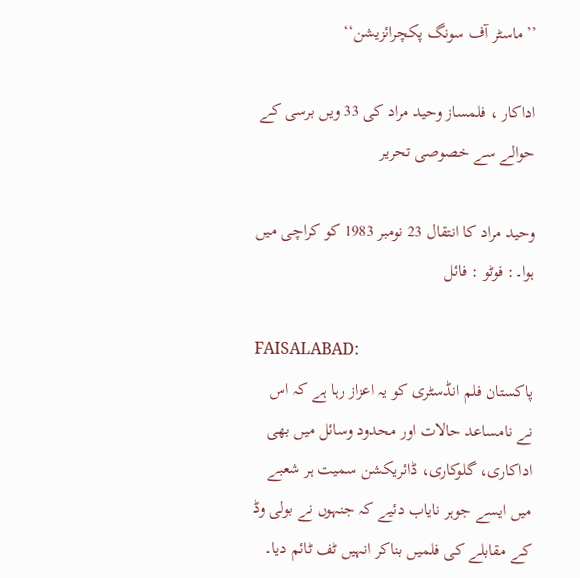’’ماسٹر آف سونگ پکچرائزیشن‘‘

اداکار ، فلمساز وحید مراد کی 33 ویں برسی کے حوالے سے خصوصی تحریر

وحید مراد کا انتقال 23 نومبر 1983 کو کراچی میں ہوا۔: فوٹو : فائل

FAISALABAD:
پاکستان فلم انڈسٹری کو یہ اعزاز رہا ہے کہ اس نے نامساعد حالات اور محدود وسائل میں بھی اداکاری، گلوکاری، ڈائریکشن سمیت ہر شعبے میں ایسے جوہر نایاب دئیے کہ جنہوں نے بولی وڈ کے مقابلے کی فلمیں بناکر انہیں ٹف ٹائم دیا۔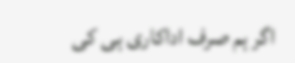اگر ہم صرف اداکاری ہی کی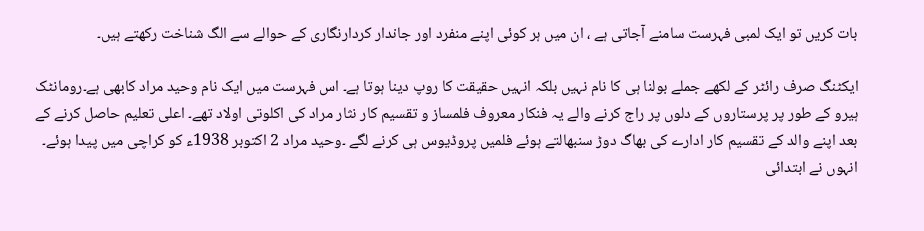بات کریں تو ایک لمبی فہرست سامنے آجاتی ہے ، ان میں ہر کوئی اپنے منفرد اور جاندار کردارنگاری کے حوالے سے الگ شناخت رکھتے ہیں۔

ایکٹنگ صرف رائٹر کے لکھے جملے بولنا ہی کا نام نہیں بلکہ انہیں حقیقت کا روپ دینا ہوتا ہے۔ اس فہرست میں ایک نام وحید مراد کابھی ہے۔رومانٹک ہیرو کے طور پر پرستاروں کے دلوں پر راج کرنے والے یہ فنکار معروف فلمساز و تقسیم کار نثار مراد کی اکلوتی اولاد تھے۔ اعلی تعلیم حاصل کرنے کے بعد اپنے والد کے تقسیم کار ادارے کی بھاگ دوڑ سنبھالتے ہوئے فلمیں پروڈیوس ہی کرنے لگے ۔وحید مراد 2 اکتوبر 1938ء کو کراچی میں پیدا ہوئے۔ انہوں نے ابتدائی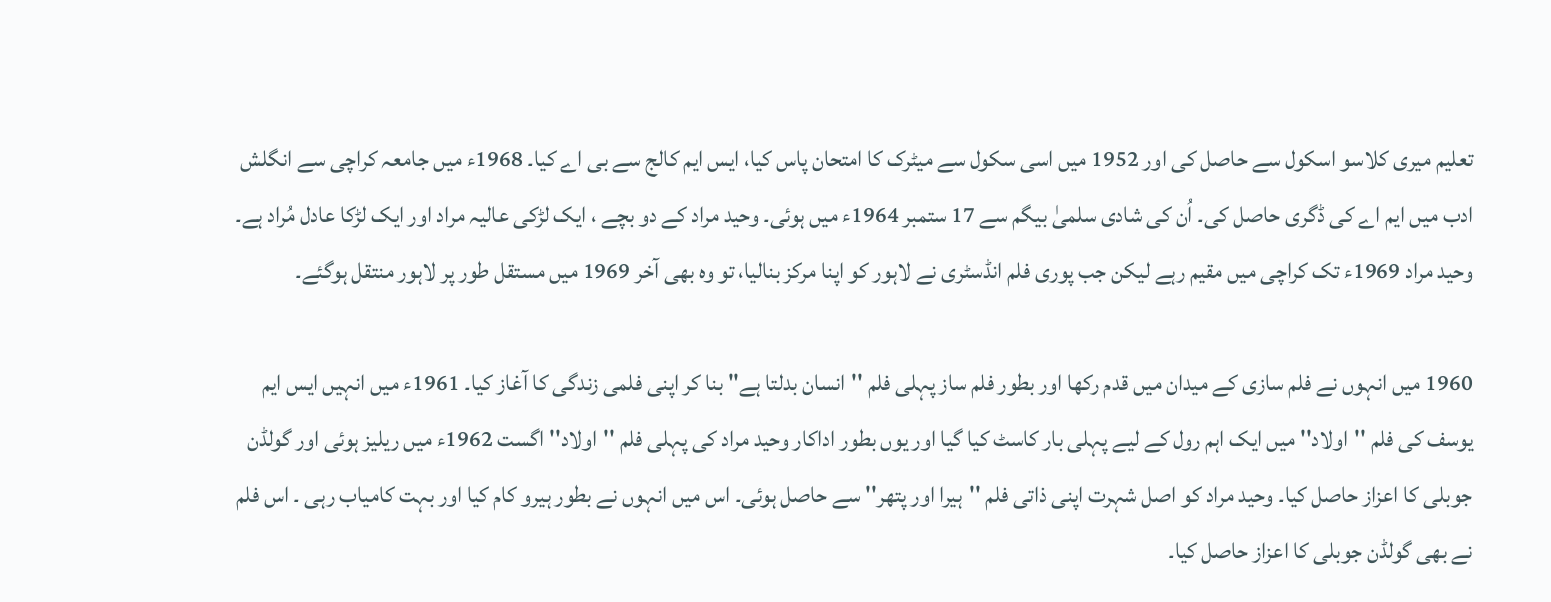تعلیم میری کلاسو اسکول سے حاصل کی اور 1952 میں اسی سکول سے میٹرک کا امتحان پاس کیا، ایس ایم کالج سے بی اے کیا۔ 1968ء میں جامعہ کراچی سے انگلش ادب میں ایم اے کی ڈگری حاصل کی۔ اُن کی شادی سلمیٰ بیگم سے 17 ستمبر 1964ء میں ہوئی۔ وحید مراد کے دو بچے ، ایک لڑکی عالیہ مراد اور ایک لڑکا عادل مُراد ہے۔ وحید مراد 1969ء تک کراچی میں مقیم رہے لیکن جب پوری فلم انڈسٹری نے لاہور کو اپنا مرکز بنالیا، تو وہ بھی آخر 1969 میں مستقل طور پر لاہور منتقل ہوگئے۔

1960 میں انہوں نے فلم سازی کے میدان میں قدم رکھا اور بطور فلم ساز پہلی فلم ''انسان بدلتا ہے'' بنا کر اپنی فلمی زندگی کا آغاز کیا۔ 1961ء میں انہیں ایس ایم یوسف کی فلم ''اولاد'' میں ایک اہم رول کے لیے پہلی بار کاسٹ کیا گیا اور یوں بطور اداکار وحید مراد کی پہلی فلم ''اولاد'' اگست 1962ء میں ریلیز ہوئی اور گولڈن جوبلی کا اعزاز حاصل کیا۔ وحید مراد کو اصل شہرت اپنی ذاتی فلم ''ہیرا اور پتھر'' سے حاصل ہوئی۔ اس میں انہوں نے بطور ہیرو کام کیا اور بہت کامیاب رہی ۔ اس فلم نے بھی گولڈن جوبلی کا اعزاز حاصل کیا۔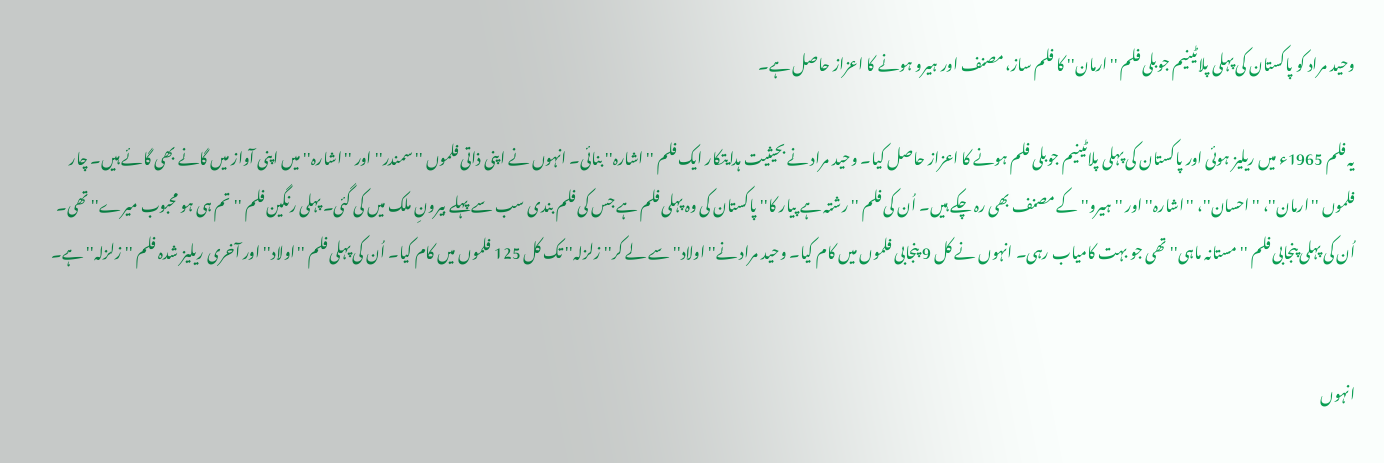وحید مراد کو پاکستان کی پہلی پلاٹینیم جوبلی فلم ''ارمان'' کا فلم ساز، مصنف اور ہیرو ہونے کا اعزاز حاصل ہے۔

یہ فلم 1965ء میں ریلیز ہوئی اور پاکستان کی پہلی پلاٹینیم جوبلی فلم ہونے کا اعزاز حاصل کیا۔ وحید مراد نے بحیثیت ہدایتکار ایک فلم ''اشارہ'' بنائی۔ انہوں نے اپنی ذاتی فلموں ''سمندر'' اور ''اشارہ'' میں اپنی آواز میں گانے بھی گائے ہیں۔ چار فلموں ''ارمان''، ''احسان''، ''اشارہ'' اور ''ہیرو'' کے مصنف بھی رہ چکے ہیں۔ اُن کی فلم ''رشتہ ہے پیار کا'' پاکستان کی وہ پہلی فلم ہے جس کی فلم بندی سب سے پہلے بیرونِ ملک میں کی گئی۔ پہلی رنگین فلم ''تم ہی ہو محبوب میرے'' تھی۔ اُن کی پہلی پنجابی فلم ''مستانہ ماہی'' تھی جو بہت کامیاب رہی۔ انہوں نے کل 9 پنجابی فلموں میں کام کیا۔ وحید مراد نے'' اولاد'' سے لے کر'' زلزلہ'' تک کل 125 فلموں میں کام کیا۔ اُن کی پہلی فلم ''اولاد'' اور آخری ریلیز شدہ فلم ''زلزلہ'' ہے۔


انہوں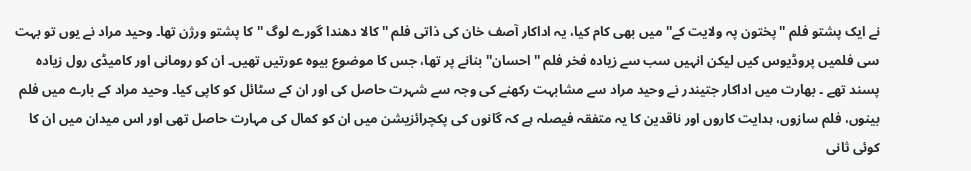نے ایک پشتو فلم ''پختون پہ ولایت کے'' میں بھی کام کیا، یہ اداکار آصف خان کی ذاتی فلم ''کالا دھندا گورے لوگ ''کا پشتو ورژن تھا۔ وحید مراد نے یوں تو بہت سی فلمیں پروڈیوس کیں لیکن انہیں سب سے زیادہ فخر فلم ''احسان'' بنانے پر تھا، جس کا موضوع بیوہ عورتیں تھیں۔ ان کو رومانی اور کامیڈی رول زیادہ پسند تھے ۔ بھارت میں اداکار جتیندر نے وحید مراد سے مشابہت رکھنے کی وجہ سے شہرت حاصل کی اور ان کے سٹائل کو کاپی کیا۔ وحید مراد کے بارے میں فلم بینوں، فلم سازوں، ہدایت کاروں اور ناقدین کا یہ متفقہ فیصلہ ہے کہ گانوں کی پکچرائزیشن میں ان کو کمال کی مہارت حاصل تھی اور اس میدان میں ان کا کوئی ثانی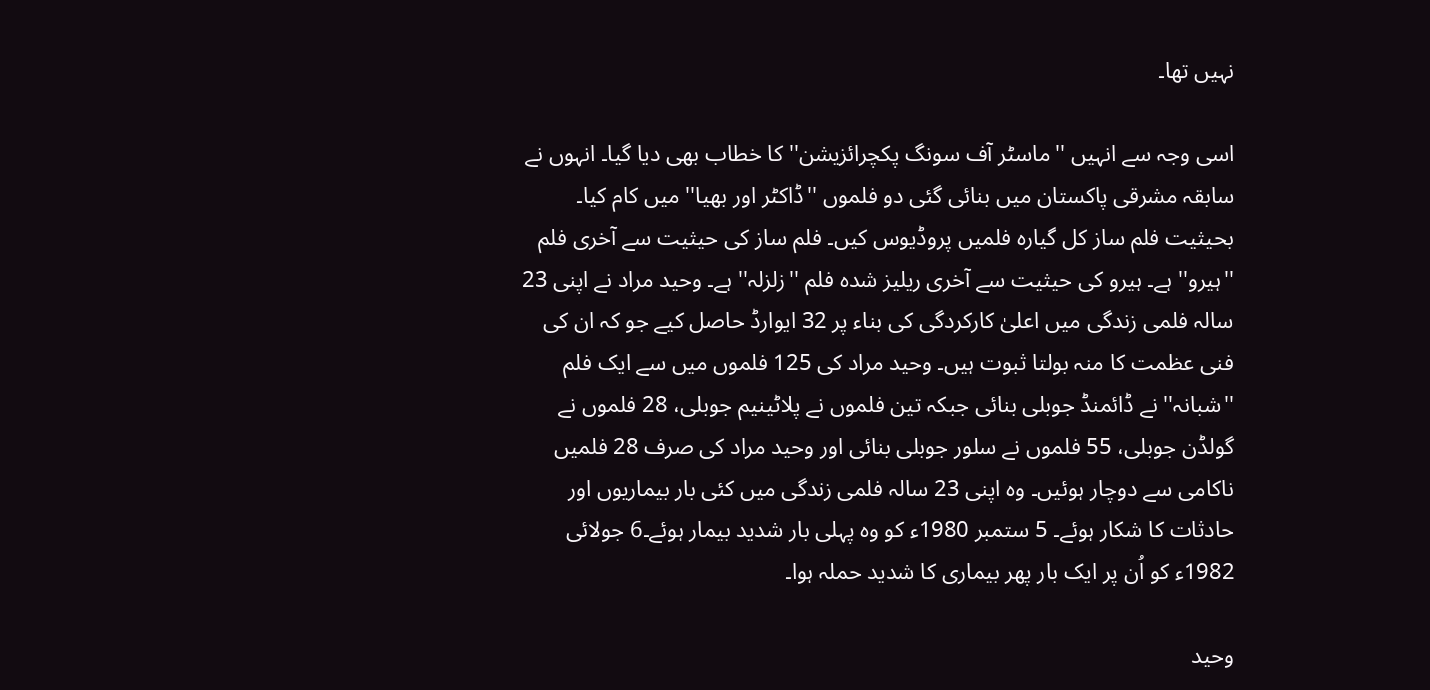نہیں تھا۔

اسی وجہ سے انہیں ''ماسٹر آف سونگ پکچرائزیشن'' کا خطاب بھی دیا گیا۔ انہوں نے سابقہ مشرقی پاکستان میں بنائی گئی دو فلموں ''ڈاکٹر اور بھیا'' میں کام کیا۔ بحیثیت فلم ساز کل گیارہ فلمیں پروڈیوس کیں۔ فلم ساز کی حیثیت سے آخری فلم ''ہیرو'' ہے۔ ہیرو کی حیثیت سے آخری ریلیز شدہ فلم ''زلزلہ'' ہے۔ وحید مراد نے اپنی 23 سالہ فلمی زندگی میں اعلیٰ کارکردگی کی بناء پر 32 ایوارڈ حاصل کیے جو کہ ان کی فنی عظمت کا منہ بولتا ثبوت ہیں۔ وحید مراد کی 125 فلموں میں سے ایک فلم ''شبانہ'' نے ڈائمنڈ جوبلی بنائی جبکہ تین فلموں نے پلاٹینیم جوبلی، 28 فلموں نے گولڈن جوبلی، 55 فلموں نے سلور جوبلی بنائی اور وحید مراد کی صرف 28 فلمیں ناکامی سے دوچار ہوئیں۔ وہ اپنی 23 سالہ فلمی زندگی میں کئی بار بیماریوں اور حادثات کا شکار ہوئے۔ 5 ستمبر 1980ء کو وہ پہلی بار شدید بیمار ہوئے۔6 جولائی 1982ء کو اُن پر ایک بار پھر بیماری کا شدید حملہ ہوا۔

وحید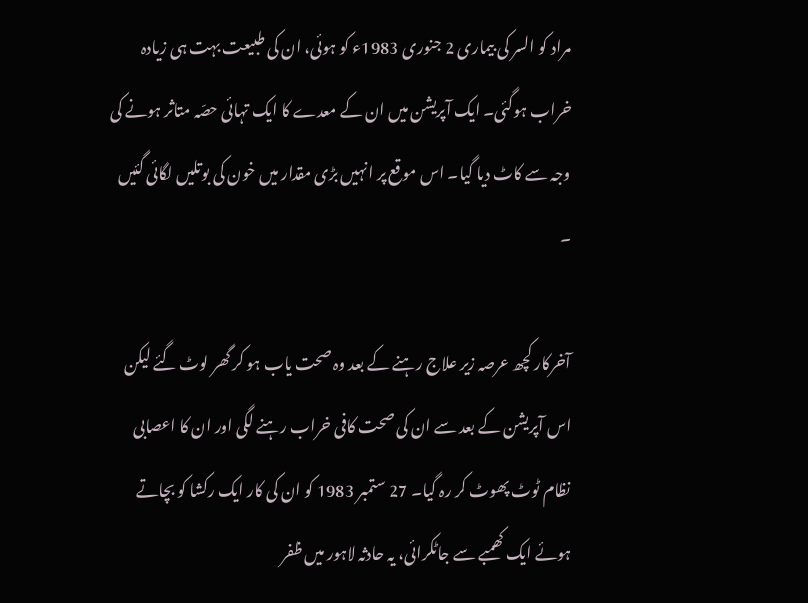مراد کو السر کی بیماری 2 جنوری 1983ء کو ہوئی، ان کی طبیعت بہت ہی زیادہ خراب ہوگئی۔ ایک آپریشن میں ان کے معدے کا ایک تہائی حصّہ متاثر ہونے کی وجہ سے کاٹ دیا گیا۔ اس موقع پر انہیں بڑی مقدار میں خون کی بوتلیں لگائی گئیں ۔

آخرکار کچھ عرصہ زیر علاج رہنے کے بعد وہ صحت یاب ہو کر گھر لوٹ گئے لیکن اس آپریشن کے بعد سے ان کی صحت کافی خراب رہنے لگی اور ان کا اعصابی نظام ٹوٹ پھوٹ کر رہ گیا۔ 27 ستمبر 1983 کو ان کی کار ایک رکشا کو بچاتے ہوئے ایک کھمبے سے جاٹکرائی، یہ حادثہ لاہور میں ظفر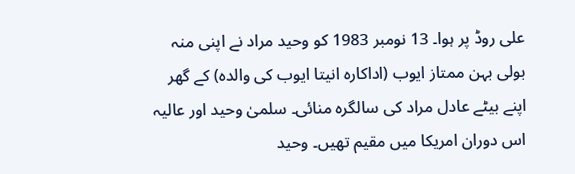علی روڈ پر ہوا۔ 13 نومبر 1983 کو وحید مراد نے اپنی منہ بولی بہن ممتاز ایوب (اداکارہ انیتا ایوب کی والدہ) کے گھر اپنے بیٹے عادل مراد کی سالگرہ منائی۔ سلمیٰ وحید اور عالیہ اس دوران امریکا میں مقیم تھیں۔ وحید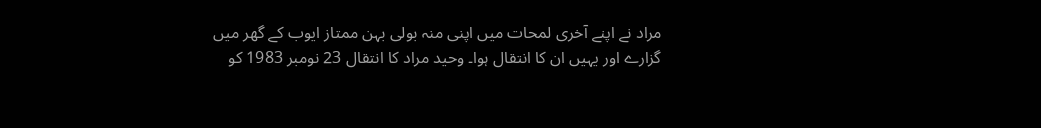مراد نے اپنے آخری لمحات میں اپنی منہ بولی بہن ممتاز ایوب کے گھر میں گزارے اور یہیں ان کا انتقال ہوا۔ وحید مراد کا انتقال 23 نومبر 1983 کو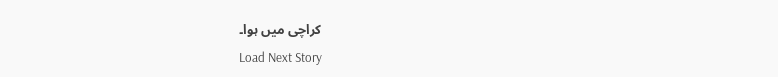کراچی میں ہوا۔
Load Next Story